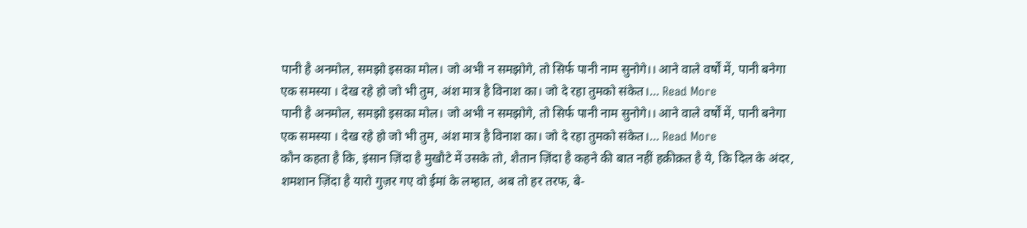पानी है अनमोल, समझो इसका मोल। जो अभी न समझोगे, तो सिर्फ पानी नाम सुनोगे।। आने वाले वर्षों में, पानी बनेगा एक समस्या । देख रहे हो जो भी तुम, अंश मात्र है विनाश का। जो दे रहा तुमको संकेत।… Read More
पानी है अनमोल, समझो इसका मोल। जो अभी न समझोगे, तो सिर्फ पानी नाम सुनोगे।। आने वाले वर्षों में, पानी बनेगा एक समस्या । देख रहे हो जो भी तुम, अंश मात्र है विनाश का। जो दे रहा तुमको संकेत।… Read More
कौन कहता है कि, इंसान ज़िंदा है मुखौटे में उसके तो, शैतान ज़िंदा है कहने की बात नहीं हक़ीक़त है ये, कि दिल के अंदर, शमशान ज़िंदा है यारो गुज़र गए वो ईमां के लम्हात, अब तो हर तरफ, बे-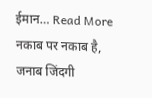ईमान… Read More
नकाब पर नकाब है, जनाब जिंदगी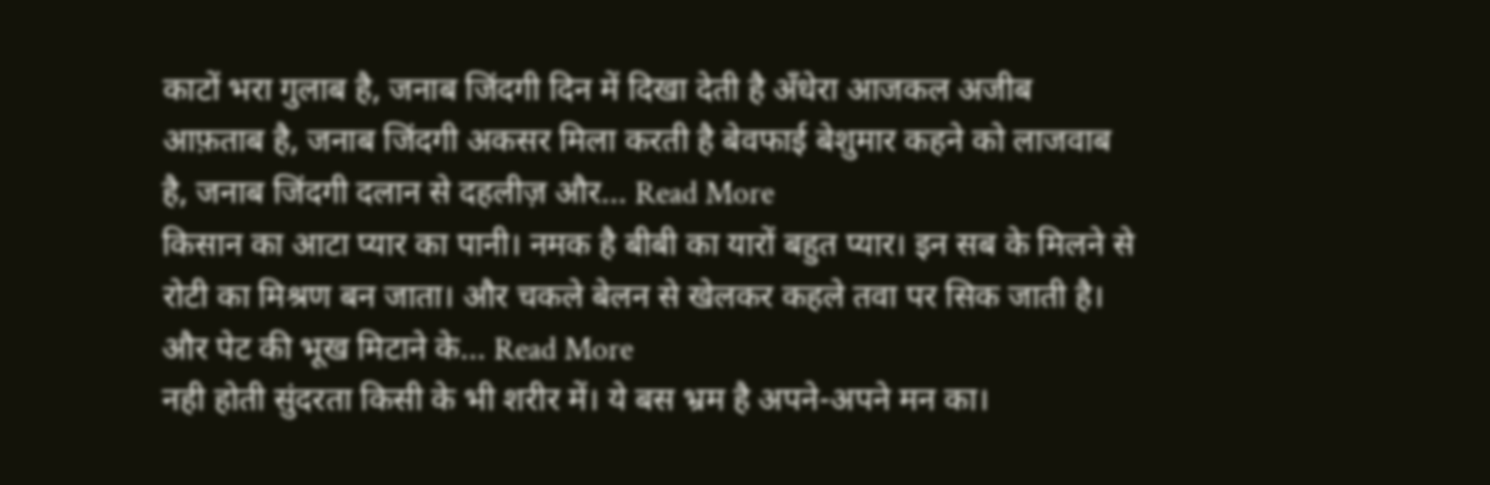काटों भरा गुलाब है, जनाब जिंदगी दिन में दिखा देती है अँधेरा आजकल अजीब आफ़ताब है, जनाब जिंदगी अकसर मिला करती है बेवफाई बेशुमार कहने को लाजवाब है, जनाब जिंदगी दलान से दहलीज़ और… Read More
किसान का आटा प्यार का पानी। नमक है बीबी का यारों बहुत प्यार। इन सब के मिलने से रोटी का मिश्रण बन जाता। और चकले बेलन से खेलकर कहले तवा पर सिक जाती है। और पेट की भूख मिटाने के… Read More
नही होती सुंदरता किसी के भी शरीर में। ये बस भ्रम है अपने-अपने मन का।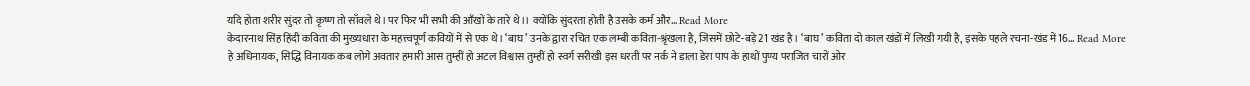यदि होता शरीर सुंदर तो कृष्ण तो साँवले थे। पर फिर भी सभी की आँखों के तारे थे।। क्योंकि सुंदरता होती है उसके कर्म और… Read More
केदारनाथ सिंह हिंदी कविता की मुख्यधारा के महत्त्वपूर्ण कवियों में से एक थे। ‘बाघ’ उनके द्वारा रचित एक लम्बी कविता-श्रृंखला है, जिसमें छोटे-बड़े 21 खंड है। ‘बाघ’ कविता दो काल खंडों में लिखी गयी है, इसके पहले रचना-खंड में 16… Read More
हे अधिनायक, सिद्धि विनायक कब लोगे अवतार हमारी आस तुम्हीं हो अटल विश्वास तुम्हीं हो स्वर्ग सरीखी इस धरती पर नर्क ने डाला डेरा पाप के हाथों पुण्य पराजित चारों ओर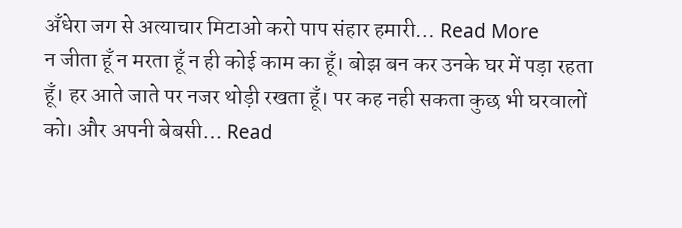अँधेरा जग से अत्याचार मिटाओ करो पाप संहार हमारी… Read More
न जीता हूँ न मरता हूँ न ही कोई काम का हूँ। बोझ बन कर उनके घर में पड़ा रहता हूँ। हर आते जाते पर नजर थोड़ी रखता हूँ। पर कह नही सकता कुछ भी घरवालों को। और अपनी बेबसी… Read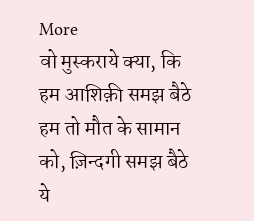More
वो मुस्कराये क्या, कि हम आशिक़ी समझ बैठे हम तो मौत के सामान को, ज़िन्दगी समझ बैठे ये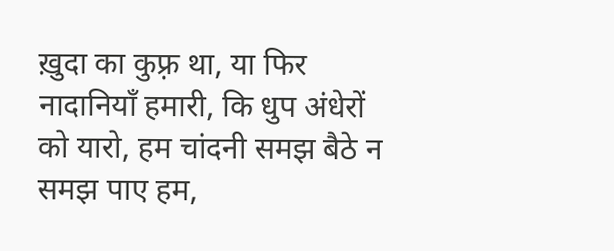ख़ुदा का कुफ़्र था, या फिर नादानियाँ हमारी, कि धुप अंधेरों को यारो, हम चांदनी समझ बैठे न समझ पाए हम,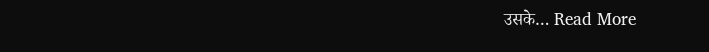उसके… Read More